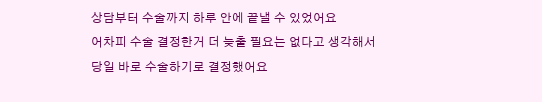상담부터 수술까지 하루 안에 끝낼 수 있었어요
어차피 수술 결정한거 더 늦출 필요는 없다고 생각해서
당일 바로 수술하기로 결정했어요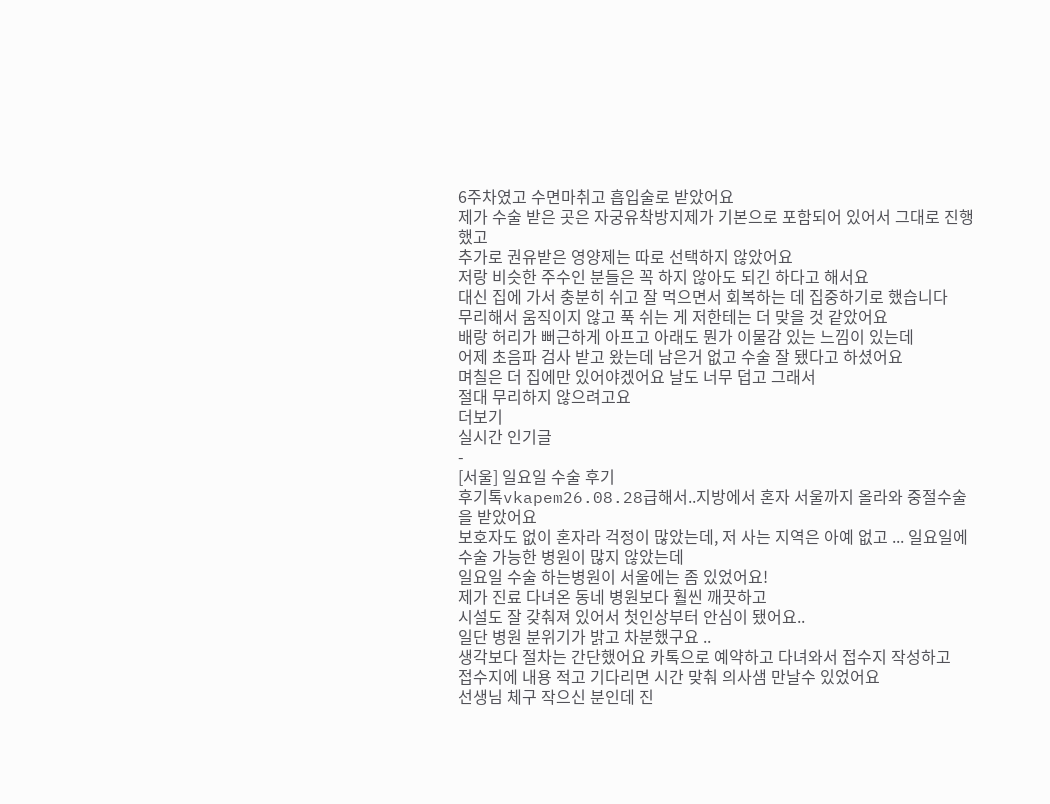6주차였고 수면마취고 흡입술로 받았어요
제가 수술 받은 곳은 자궁유착방지제가 기본으로 포함되어 있어서 그대로 진행했고
추가로 권유받은 영양제는 따로 선택하지 않았어요
저랑 비슷한 주수인 분들은 꼭 하지 않아도 되긴 하다고 해서요
대신 집에 가서 충분히 쉬고 잘 먹으면서 회복하는 데 집중하기로 했습니다
무리해서 움직이지 않고 푹 쉬는 게 저한테는 더 맞을 것 같았어요
배랑 허리가 뻐근하게 아프고 아래도 뭔가 이물감 있는 느낌이 있는데
어제 초음파 검사 받고 왔는데 남은거 없고 수술 잘 됐다고 하셨어요
며칠은 더 집에만 있어야겠어요 날도 너무 덥고 그래서
절대 무리하지 않으려고요
더보기
실시간 인기글
-
[서울] 일요일 수술 후기
후기톡vkapem26.08.28급해서..지방에서 혼자 서울까지 올라와 중절수술을 받았어요
보호자도 없이 혼자라 걱정이 많았는데, 저 사는 지역은 아예 없고 ... 일요일에 수술 가능한 병원이 많지 않았는데
일요일 수술 하는병원이 서울에는 좀 있었어요!
제가 진료 다녀온 동네 병원보다 훨씬 깨끗하고
시설도 잘 갖춰져 있어서 첫인상부터 안심이 됐어요..
일단 병원 분위기가 밝고 차분했구요 ..
생각보다 절차는 간단했어요 카톡으로 예약하고 다녀와서 접수지 작성하고
접수지에 내용 적고 기다리면 시간 맞춰 의사샘 만날수 있었어요
선생님 체구 작으신 분인데 진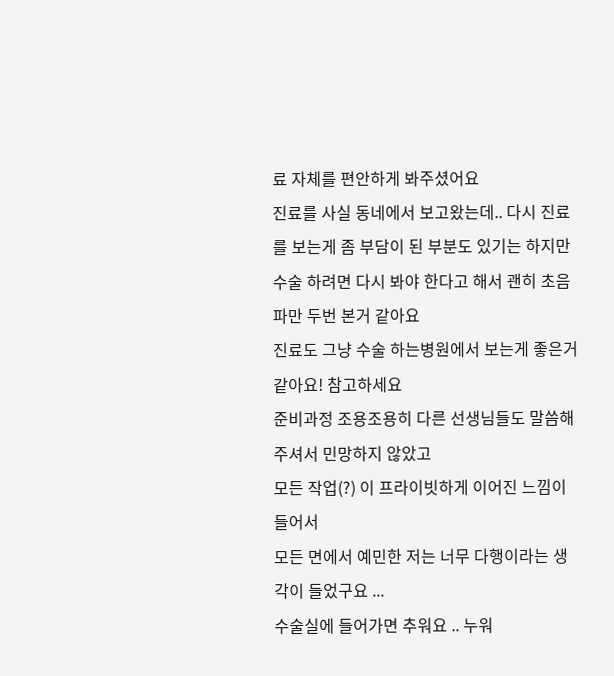료 자체를 편안하게 봐주셨어요
진료를 사실 동네에서 보고왔는데.. 다시 진료를 보는게 좀 부담이 된 부분도 있기는 하지만
수술 하려면 다시 봐야 한다고 해서 괜히 초음파만 두번 본거 같아요
진료도 그냥 수술 하는병원에서 보는게 좋은거 같아요! 참고하세요
준비과정 조용조용히 다른 선생님들도 말씀해 주셔서 민망하지 않았고
모든 작업(?) 이 프라이빗하게 이어진 느낌이 들어서
모든 면에서 예민한 저는 너무 다행이라는 생각이 들었구요 ...
수술실에 들어가면 추워요 .. 누워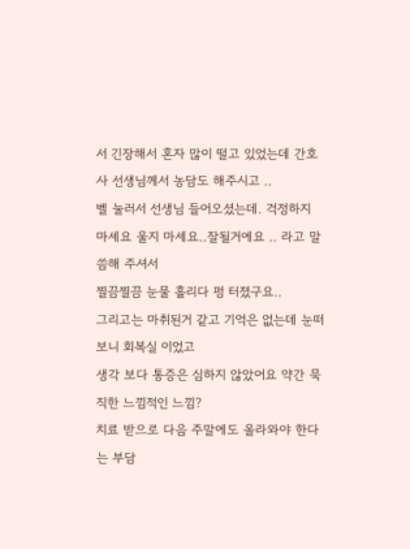서 긴장해서 혼자 많이 떨고 있었는데 간호사 선생님께서 농담도 해주시고 ..
벨 눌러서 선생님 들어오셨는데. 걱정하지 마세요 울지 마세요..잘될거에요 .. 라고 말씀해 주셔서
찔끔찔끔 눈물 흘리다 펑 터졌구요..
그리고는 마취된거 같고 기억은 없는데 눈떠 보니 회복실 이었고
생각 보다 통증은 심하지 않았어요 약간 묵직한 느낌적인 느낌?
치료 받으로 다음 주말에도 올라와야 한다는 부담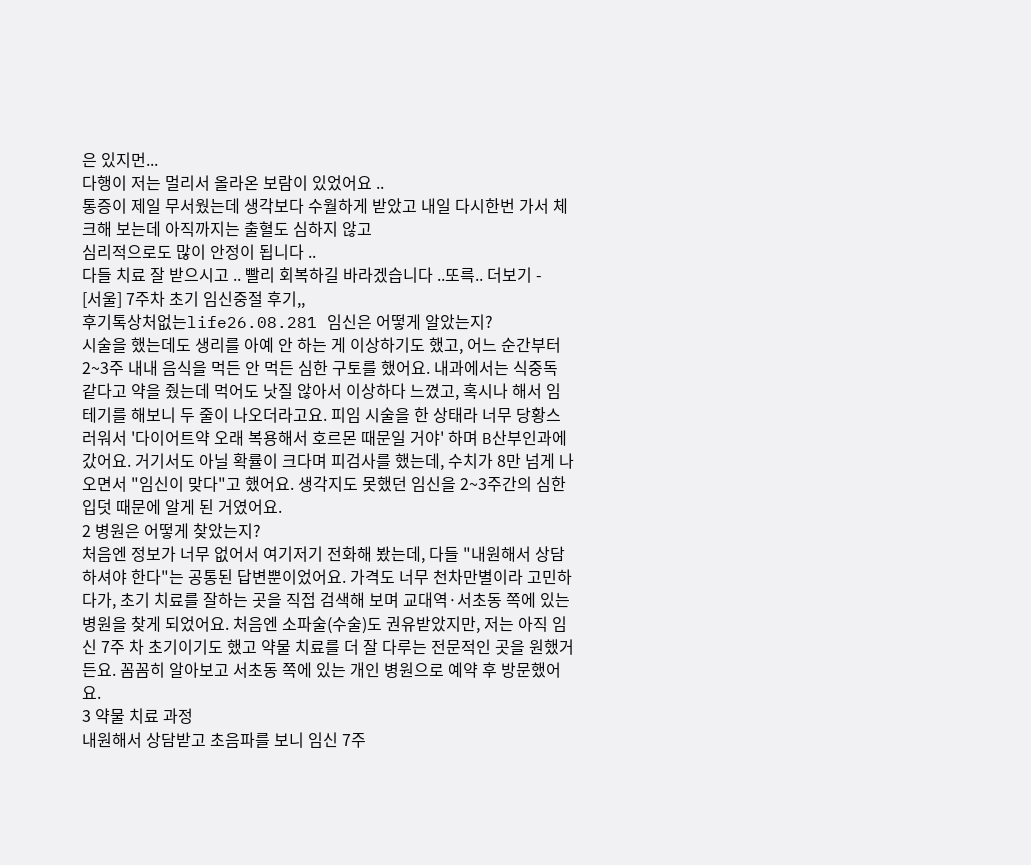은 있지먼...
다행이 저는 멀리서 올라온 보람이 있었어요 ..
통증이 제일 무서웠는데 생각보다 수월하게 받았고 내일 다시한번 가서 체크해 보는데 아직까지는 출혈도 심하지 않고
심리적으로도 많이 안정이 됩니다 ..
다들 치료 잘 받으시고 .. 빨리 회복하길 바라겠습니다 ..또륵.. 더보기 -
[서울] 7주차 초기 임신중절 후기,,
후기톡상처없는life26.08.281 임신은 어떻게 알았는지?
시술을 했는데도 생리를 아예 안 하는 게 이상하기도 했고, 어느 순간부터 2~3주 내내 음식을 먹든 안 먹든 심한 구토를 했어요. 내과에서는 식중독 같다고 약을 줬는데 먹어도 낫질 않아서 이상하다 느꼈고, 혹시나 해서 임테기를 해보니 두 줄이 나오더라고요. 피임 시술을 한 상태라 너무 당황스러워서 '다이어트약 오래 복용해서 호르몬 때문일 거야' 하며 B산부인과에 갔어요. 거기서도 아닐 확률이 크다며 피검사를 했는데, 수치가 8만 넘게 나오면서 "임신이 맞다"고 했어요. 생각지도 못했던 임신을 2~3주간의 심한 입덧 때문에 알게 된 거였어요.
2 병원은 어떻게 찾았는지?
처음엔 정보가 너무 없어서 여기저기 전화해 봤는데, 다들 "내원해서 상담하셔야 한다"는 공통된 답변뿐이었어요. 가격도 너무 천차만별이라 고민하다가, 초기 치료를 잘하는 곳을 직접 검색해 보며 교대역·서초동 쪽에 있는 병원을 찾게 되었어요. 처음엔 소파술(수술)도 권유받았지만, 저는 아직 임신 7주 차 초기이기도 했고 약물 치료를 더 잘 다루는 전문적인 곳을 원했거든요. 꼼꼼히 알아보고 서초동 쪽에 있는 개인 병원으로 예약 후 방문했어요.
3 약물 치료 과정
내원해서 상담받고 초음파를 보니 임신 7주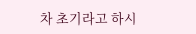차 초기라고 하시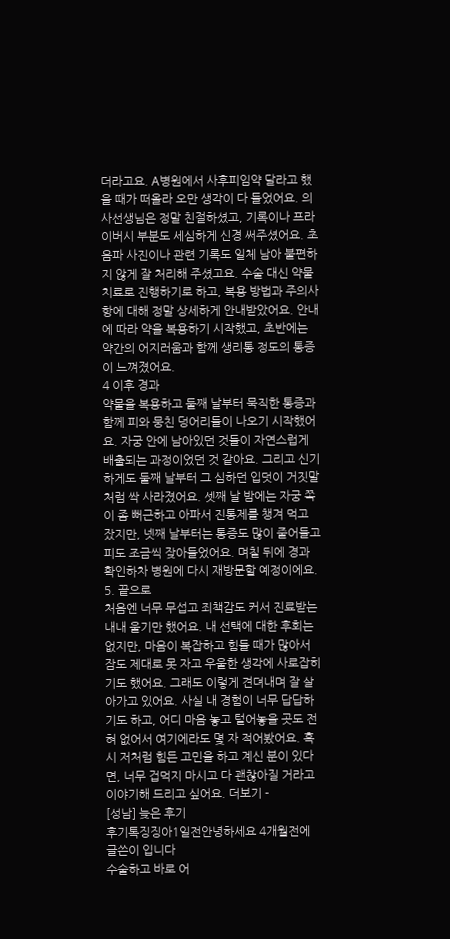더라고요. A병원에서 사후피임약 달라고 했을 때가 떠올라 오만 생각이 다 들었어요. 의사선생님은 정말 친절하셨고, 기록이나 프라이버시 부분도 세심하게 신경 써주셨어요. 초음파 사진이나 관련 기록도 일체 남아 불편하지 않게 잘 처리해 주셨고요. 수술 대신 약물 치료로 진행하기로 하고, 복용 방법과 주의사항에 대해 정말 상세하게 안내받았어요. 안내에 따라 약을 복용하기 시작했고, 초반에는 약간의 어지러움과 함께 생리통 정도의 통증이 느껴졌어요.
4 이후 경과
약물을 복용하고 둘째 날부터 묵직한 통증과 함께 피와 뭉친 덩어리들이 나오기 시작했어요. 자궁 안에 남아있던 것들이 자연스럽게 배출되는 과정이었던 것 같아요. 그리고 신기하게도 둘째 날부터 그 심하던 입덧이 거짓말처럼 싹 사라졌어요. 셋째 날 밤에는 자궁 쪽이 좀 뻐근하고 아파서 진통제를 챙겨 먹고 잤지만, 넷째 날부터는 통증도 많이 줄어들고 피도 조금씩 잦아들었어요. 며칠 뒤에 경과 확인하차 병원에 다시 재방문할 예정이에요.
5. 끝으로
처음엔 너무 무섭고 죄책감도 커서 진료받는 내내 울기만 했어요. 내 선택에 대한 후회는 없지만, 마음이 복잡하고 힘들 때가 많아서 잠도 제대로 못 자고 우울한 생각에 사로잡히기도 했어요. 그래도 이렇게 견뎌내며 잘 살아가고 있어요. 사실 내 경험이 너무 답답하기도 하고, 어디 마음 놓고 털어놓을 곳도 전혀 없어서 여기에라도 몇 자 적어봤어요. 혹시 저처럼 힘든 고민을 하고 계신 분이 있다면, 너무 겁먹지 마시고 다 괜찮아질 거라고 이야기해 드리고 싶어요. 더보기 -
[성남] 늦은 후기
후기톡징징아1일전안녕하세요 4개월전에 글쓴이 입니다
수술하고 바로 어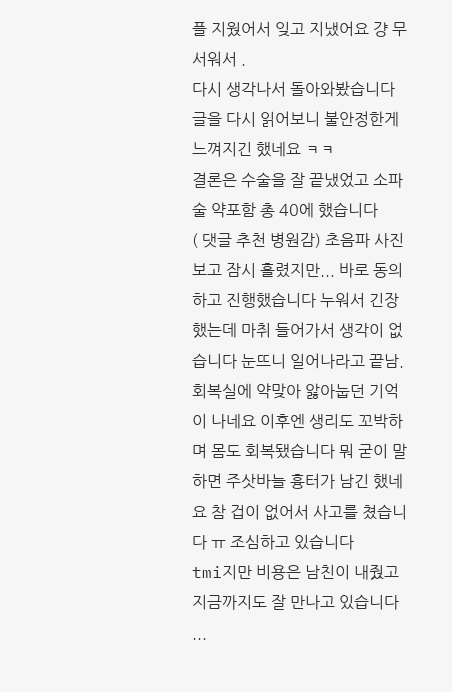플 지웠어서 잊고 지냈어요 걍 무서워서 .
다시 생각나서 돌아와봤습니다 글을 다시 읽어보니 불안정한게 느껴지긴 했네요 ㅋㅋ
결론은 수술을 잘 끝냈었고 소파술 약포함 총 40에 했습니다
( 댓글 추천 병원감) 초음파 사진 보고 잠시 홀렸지만... 바로 동의하고 진행했습니다 누워서 긴장했는데 마취 들어가서 생각이 없습니다 눈뜨니 일어나라고 끝남. 회복실에 약맞아 앓아눕던 기억이 나네요 이후엔 생리도 꼬박하며 몸도 회복됐습니다 뭐 굳이 말하면 주삿바늘 흉터가 남긴 했네요 참 겁이 없어서 사고를 쳤습니다 ㅠ 조심하고 있습니다
tmi지만 비용은 남친이 내줬고 지금까지도 잘 만나고 있습니다 ...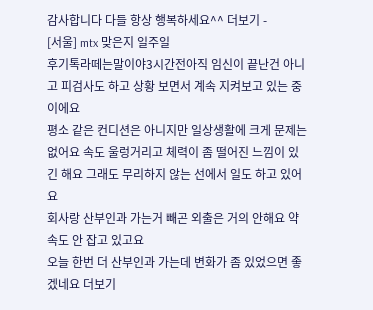감사합니다 다들 항상 행복하세요^^ 더보기 -
[서울] mtx 맞은지 일주일
후기톡라떼는말이야3시간전아직 임신이 끝난건 아니고 피검사도 하고 상황 보면서 계속 지켜보고 있는 중이에요
평소 같은 컨디션은 아니지만 일상생활에 크게 문제는 없어요 속도 울렁거리고 체력이 좀 떨어진 느낌이 있긴 해요 그래도 무리하지 않는 선에서 일도 하고 있어요
회사랑 산부인과 가는거 빼곤 외출은 거의 안해요 약속도 안 잡고 있고요
오늘 한번 더 산부인과 가는데 변화가 좀 있었으면 좋겠네요 더보기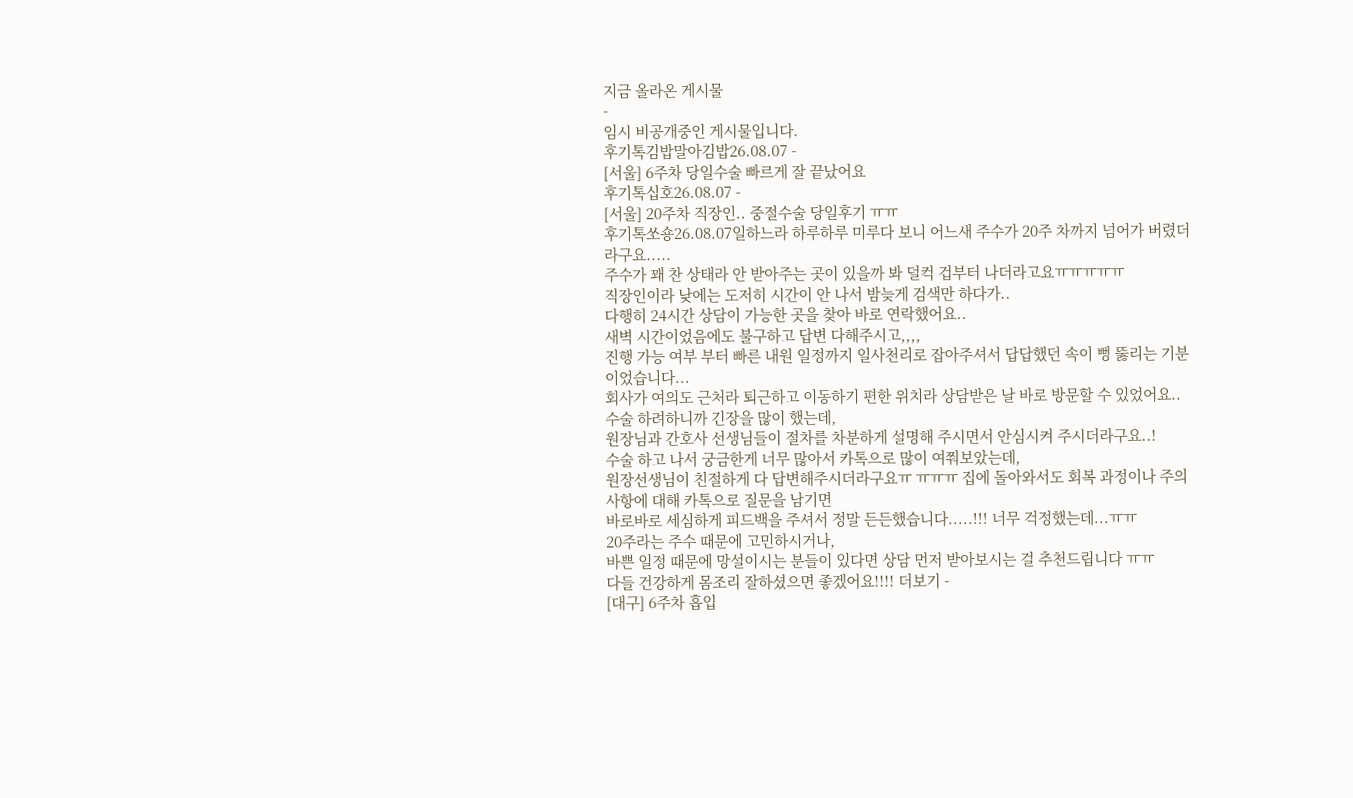지금 올라온 게시물
-
임시 비공개중인 게시물입니다.
후기톡김밥말아김밥26.08.07 -
[서울] 6주차 당일수술 빠르게 잘 끝났어요
후기톡십호26.08.07 -
[서울] 20주차 직장인.. 중절수술 당일후기 ㅠㅠ
후기톡쏘숑26.08.07일하느라 하루하루 미루다 보니 어느새 주수가 20주 차까지 넘어가 버렸더라구요.....
주수가 꽤 찬 상태라 안 받아주는 곳이 있을까 봐 덜컥 겁부터 나더라고요ㅠㅠㅠㅠㅠ
직장인이라 낮에는 도저히 시간이 안 나서 밤늦게 검색만 하다가..
다행히 24시간 상담이 가능한 곳을 찾아 바로 연락했어요..
새벽 시간이었음에도 불구하고 답변 다해주시고,,,,
진행 가능 여부 부터 빠른 내원 일정까지 일사천리로 잡아주셔서 답답했던 속이 뻥 뚫리는 기분이었습니다...
회사가 여의도 근처라 퇴근하고 이동하기 편한 위치라 상담받은 날 바로 방문할 수 있었어요..
수술 하려하니까 긴장을 많이 했는데,
원장님과 간호사 선생님들이 절차를 차분하게 설명해 주시면서 안심시켜 주시더라구요..!
수술 하고 나서 궁금한게 너무 많아서 카톡으로 많이 여쭤보았는데,
원장선생님이 친절하게 다 답변해주시더라구요ㅠ ㅠㅠㅠ 집에 돌아와서도 회복 과정이나 주의사항에 대해 카톡으로 질문을 남기면
바로바로 세심하게 피드백을 주셔서 정말 든든했습니다.....!!! 너무 걱정했는데...ㅠㅠ
20주라는 주수 때문에 고민하시거나,
바쁜 일정 때문에 망설이시는 분들이 있다면 상담 먼저 받아보시는 걸 추천드립니다 ㅠㅠ
다들 건강하게 몸조리 잘하셨으면 좋겠어요!!!! 더보기 -
[대구] 6주차 흡입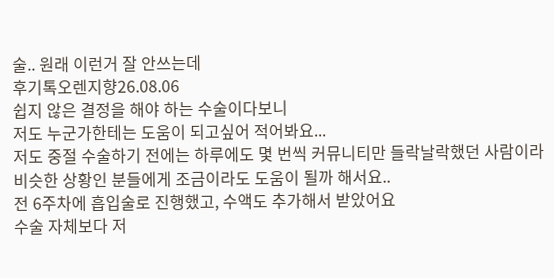술.. 원래 이런거 잘 안쓰는데
후기톡오렌지향26.08.06
쉽지 않은 결정을 해야 하는 수술이다보니
저도 누군가한테는 도움이 되고싶어 적어봐요...
저도 중절 수술하기 전에는 하루에도 몇 번씩 커뮤니티만 들락날락했던 사람이라 비슷한 상황인 분들에게 조금이라도 도움이 될까 해서요..
전 6주차에 흡입술로 진행했고, 수액도 추가해서 받았어요
수술 자체보다 저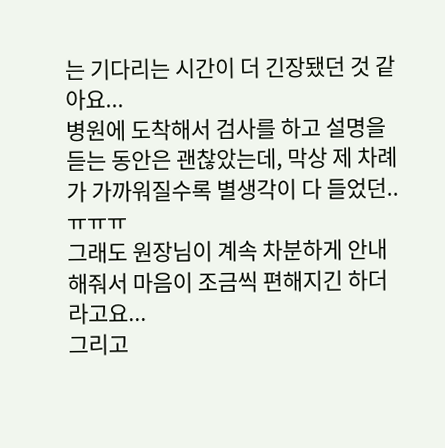는 기다리는 시간이 더 긴장됐던 것 같아요...
병원에 도착해서 검사를 하고 설명을 듣는 동안은 괜찮았는데, 막상 제 차례가 가까워질수록 별생각이 다 들었던..ㅠㅠㅠ
그래도 원장님이 계속 차분하게 안내해줘서 마음이 조금씩 편해지긴 하더라고요...
그리고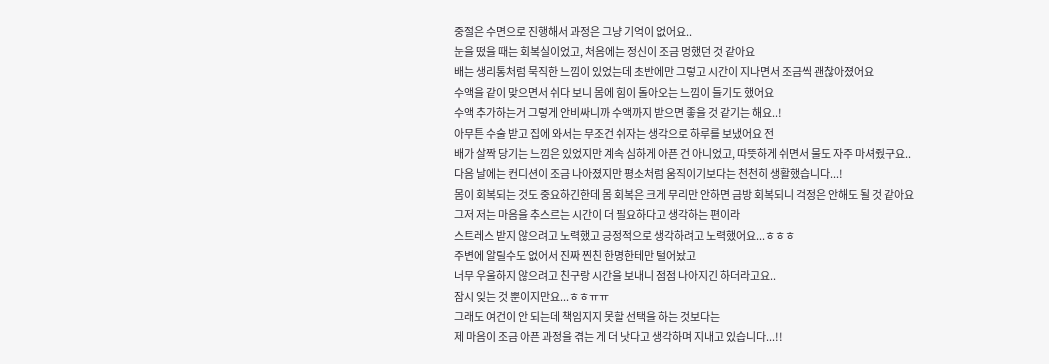중절은 수면으로 진행해서 과정은 그냥 기억이 없어요..
눈을 떴을 때는 회복실이었고, 처음에는 정신이 조금 멍했던 것 같아요
배는 생리통처럼 묵직한 느낌이 있었는데 초반에만 그렇고 시간이 지나면서 조금씩 괜찮아졌어요
수액을 같이 맞으면서 쉬다 보니 몸에 힘이 돌아오는 느낌이 들기도 했어요
수액 추가하는거 그렇게 안비싸니까 수액까지 받으면 좋을 것 같기는 해요..!
아무튼 수술 받고 집에 와서는 무조건 쉬자는 생각으로 하루를 보냈어요 전
배가 살짝 당기는 느낌은 있었지만 계속 심하게 아픈 건 아니었고, 따뜻하게 쉬면서 물도 자주 마셔줬구요..
다음 날에는 컨디션이 조금 나아졌지만 평소처럼 움직이기보다는 천천히 생활했습니다...!
몸이 회복되는 것도 중요하긴한데 몸 회복은 크게 무리만 안하면 금방 회복되니 걱정은 안해도 될 것 같아요
그저 저는 마음을 추스르는 시간이 더 필요하다고 생각하는 편이라
스트레스 받지 않으려고 노력했고 긍정적으로 생각하려고 노력했어요...ㅎㅎㅎ
주변에 알릴수도 없어서 진짜 찐친 한명한테만 털어놨고
너무 우울하지 않으려고 친구랑 시간을 보내니 점점 나아지긴 하더라고요..
잠시 잊는 것 뿐이지만요...ㅎㅎㅠㅠ
그래도 여건이 안 되는데 책임지지 못할 선택을 하는 것보다는
제 마음이 조금 아픈 과정을 겪는 게 더 낫다고 생각하며 지내고 있습니다...!!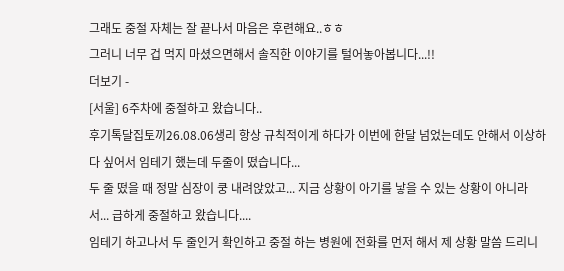그래도 중절 자체는 잘 끝나서 마음은 후련해요..ㅎㅎ
그러니 너무 겁 먹지 마셨으면해서 솔직한 이야기를 털어놓아봅니다...!!
더보기 -
[서울] 6주차에 중절하고 왔습니다..
후기톡달집토끼26.08.06생리 항상 규칙적이게 하다가 이번에 한달 넘었는데도 안해서 이상하다 싶어서 임테기 했는데 두줄이 떴습니다...
두 줄 떴을 때 정말 심장이 쿵 내려앉았고... 지금 상황이 아기를 낳을 수 있는 상황이 아니라서... 급하게 중절하고 왔습니다....
임테기 하고나서 두 줄인거 확인하고 중절 하는 병원에 전화를 먼저 해서 제 상황 말씀 드리니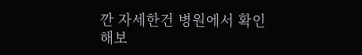깐 자세한건 병원에서 확인해보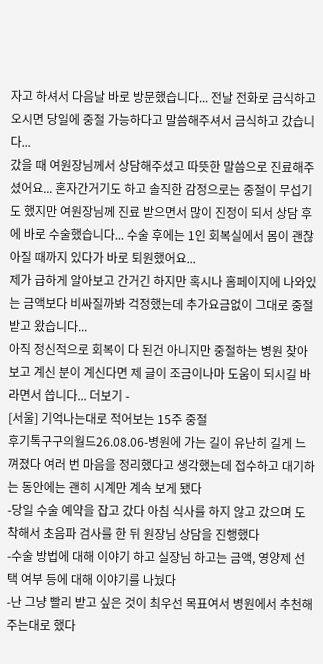자고 하셔서 다음날 바로 방문했습니다... 전날 전화로 금식하고 오시면 당일에 중절 가능하다고 말씀해주셔서 금식하고 갔습니다...
갔을 때 여원장님께서 상담해주셨고 따뜻한 말씀으로 진료해주셨어요... 혼자간거기도 하고 솔직한 감정으로는 중절이 무섭기도 했지만 여원장님께 진료 받으면서 많이 진정이 되서 상담 후에 바로 수술했습니다... 수술 후에는 1인 회복실에서 몸이 괜찮아질 때까지 있다가 바로 퇴원했어요...
제가 급하게 알아보고 간거긴 하지만 혹시나 홈페이지에 나와있는 금액보다 비싸질까봐 걱정했는데 추가요금없이 그대로 중절 받고 왔습니다...
아직 정신적으로 회복이 다 된건 아니지만 중절하는 병원 찾아보고 계신 분이 계신다면 제 글이 조금이나마 도움이 되시길 바라면서 씁니다... 더보기 -
[서울] 기억나는대로 적어보는 15주 중절
후기톡구구의월드26.08.06-병원에 가는 길이 유난히 길게 느껴졌다 여러 번 마음을 정리했다고 생각했는데 접수하고 대기하는 동안에는 괜히 시계만 계속 보게 됐다
-당일 수술 예약을 잡고 갔다 아침 식사를 하지 않고 갔으며 도착해서 초음파 검사를 한 뒤 원장님 상담을 진행했다
-수술 방법에 대해 이야기 하고 실장님 하고는 금액, 영양제 선택 여부 등에 대해 이야기를 나눴다
-난 그냥 빨리 받고 싶은 것이 최우선 목표여서 병원에서 추천해주는대로 했다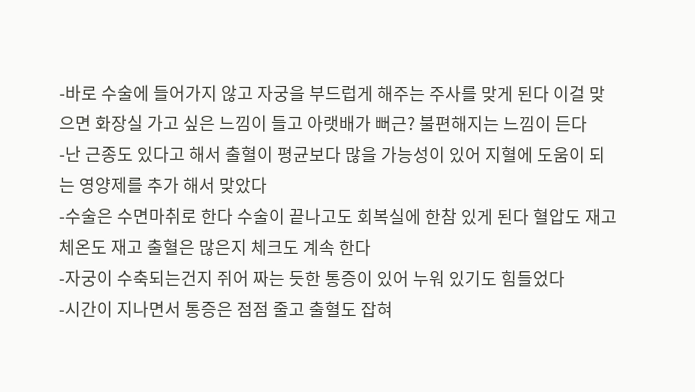-바로 수술에 들어가지 않고 자궁을 부드럽게 해주는 주사를 맞게 된다 이걸 맞으면 화장실 가고 싶은 느낌이 들고 아랫배가 뻐근? 불편해지는 느낌이 든다
-난 근종도 있다고 해서 출혈이 평균보다 많을 가능성이 있어 지혈에 도움이 되는 영양제를 추가 해서 맞았다
-수술은 수면마취로 한다 수술이 끝나고도 회복실에 한참 있게 된다 혈압도 재고 체온도 재고 출혈은 많은지 체크도 계속 한다
-자궁이 수축되는건지 쥐어 짜는 듯한 통증이 있어 누워 있기도 힘들었다
-시간이 지나면서 통증은 점점 줄고 출혈도 잡혀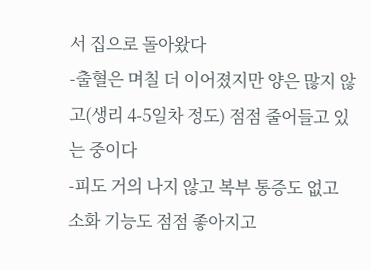서 집으로 돌아왔다
-출혈은 며칠 더 이어졌지만 양은 많지 않고(생리 4-5일차 정도) 점점 줄어들고 있는 중이다
-피도 거의 나지 않고 복부 통증도 없고 소화 기능도 점점 좋아지고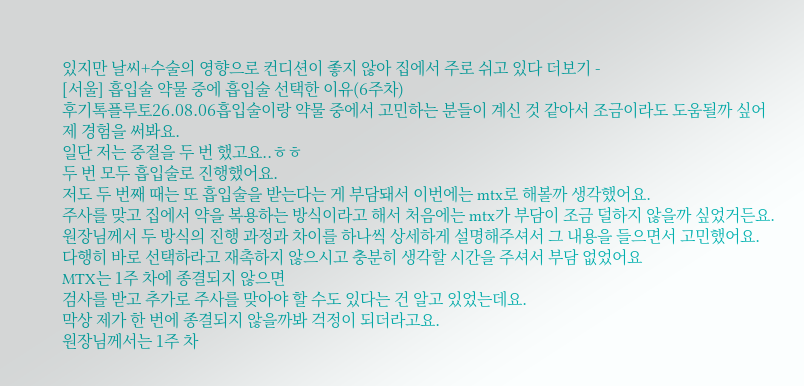있지만 날씨+수술의 영향으로 컨디션이 좋지 않아 집에서 주로 쉬고 있다 더보기 -
[서울] 흡입술 약물 중에 흡입술 선택한 이유(6주차)
후기톡플루토26.08.06흡입술이랑 약물 중에서 고민하는 분들이 계신 것 같아서 조금이라도 도움될까 싶어 제 경험을 써봐요.
일단 저는 중절을 두 번 했고요..ㅎㅎ
두 번 모두 흡입술로 진행했어요.
저도 두 번째 때는 또 흡입술을 받는다는 게 부담돼서 이번에는 mtx로 해볼까 생각했어요.
주사를 맞고 집에서 약을 복용하는 방식이라고 해서 처음에는 mtx가 부담이 조금 덜하지 않을까 싶었거든요.
원장님께서 두 방식의 진행 과정과 차이를 하나씩 상세하게 설명해주셔서 그 내용을 들으면서 고민했어요.
다행히 바로 선택하라고 재촉하지 않으시고 충분히 생각할 시간을 주셔서 부담 없었어요
MTX는 1주 차에 종결되지 않으면
검사를 받고 추가로 주사를 맞아야 할 수도 있다는 건 알고 있었는데요.
막상 제가 한 번에 종결되지 않을까봐 걱정이 되더라고요.
원장님께서는 1주 차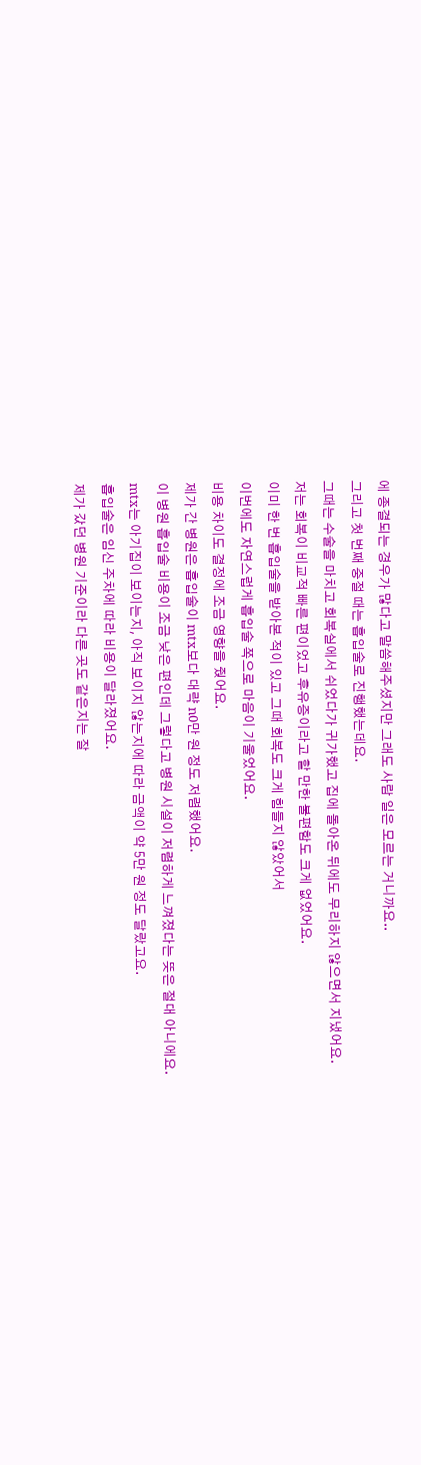에 종결되는 경우가 많다고 말씀해주셨지만 그래도 사람 일은 모르는 거니까요..
그리고 첫 번째 중절 때는 흡입술로 진행했는데요.
그때는 수술을 마치고 회복실에서 쉬었다가 귀가했고 집에 돌아온 뒤에도 무리하지 않으면서 지냈어요.
저는 회복이 비교적 빠른 편이었고 후유증이라고 할 만한 불편함도 크게 없었어요.
이미 한 번 흡입술을 받아본 적이 있고 그때 회복도 크게 힘들지 않았어서
이번에도 자연스럽게 흡입술 쪽으로 마음이 기울었어요.
비용 차이도 결정에 조금 영향을 줬어요.
제가 간 병원은 흡입술이 mtx보다 대략 n0만 원 정도 저렴했어요.
이 병원 흡입술 비용이 조금 낮은 편인데 그렇다고 병원 시설이 저렴하게 느껴졌다는 뜻은 절대 아니에요.
mtx는 아기집이 보이는지, 아직 보이지 않는지에 따라 금액이 약 5만 원 정도 달랐고요.
흡입술은 임신 주차에 따라 비용이 달라졌어요.
제가 갔던 병원 기준이라 다른 곳도 같은지는 잘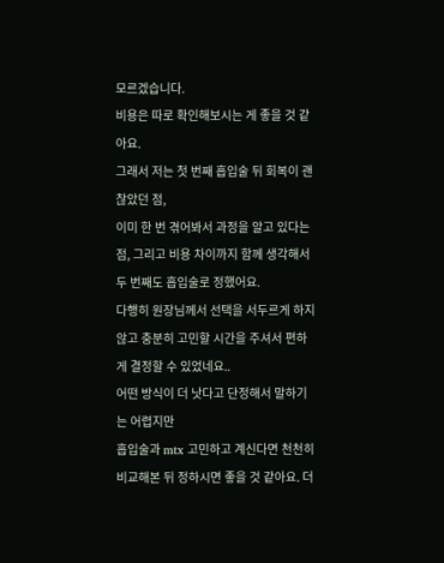모르겠습니다.
비용은 따로 확인해보시는 게 좋을 것 같아요.
그래서 저는 첫 번째 흡입술 뒤 회복이 괜찮았던 점,
이미 한 번 겪어봐서 과정을 알고 있다는 점, 그리고 비용 차이까지 함께 생각해서 두 번째도 흡입술로 정했어요.
다행히 원장님께서 선택을 서두르게 하지 않고 충분히 고민할 시간을 주셔서 편하게 결정할 수 있었네요..
어떤 방식이 더 낫다고 단정해서 말하기는 어렵지만
흡입술과 mtx 고민하고 계신다면 천천히 비교해본 뒤 정하시면 좋을 것 같아요. 더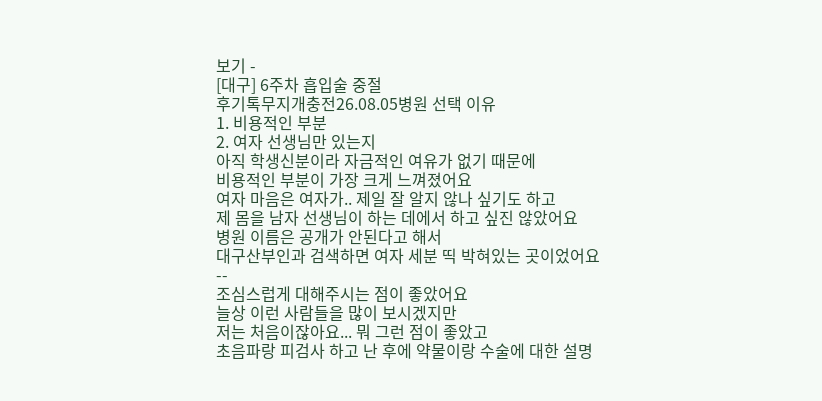보기 -
[대구] 6주차 흡입술 중절
후기톡무지개충전26.08.05병원 선택 이유
1. 비용적인 부분
2. 여자 선생님만 있는지
아직 학생신분이라 자금적인 여유가 없기 때문에
비용적인 부분이 가장 크게 느껴졌어요
여자 마음은 여자가.. 제일 잘 알지 않나 싶기도 하고
제 몸을 남자 선생님이 하는 데에서 하고 싶진 않았어요
병원 이름은 공개가 안된다고 해서
대구산부인과 검색하면 여자 세분 띡 박혀있는 곳이었어요
--
조심스럽게 대해주시는 점이 좋았어요
늘상 이런 사람들을 많이 보시겠지만
저는 처음이잖아요... 뭐 그런 점이 좋았고
초음파랑 피검사 하고 난 후에 약물이랑 수술에 대한 설명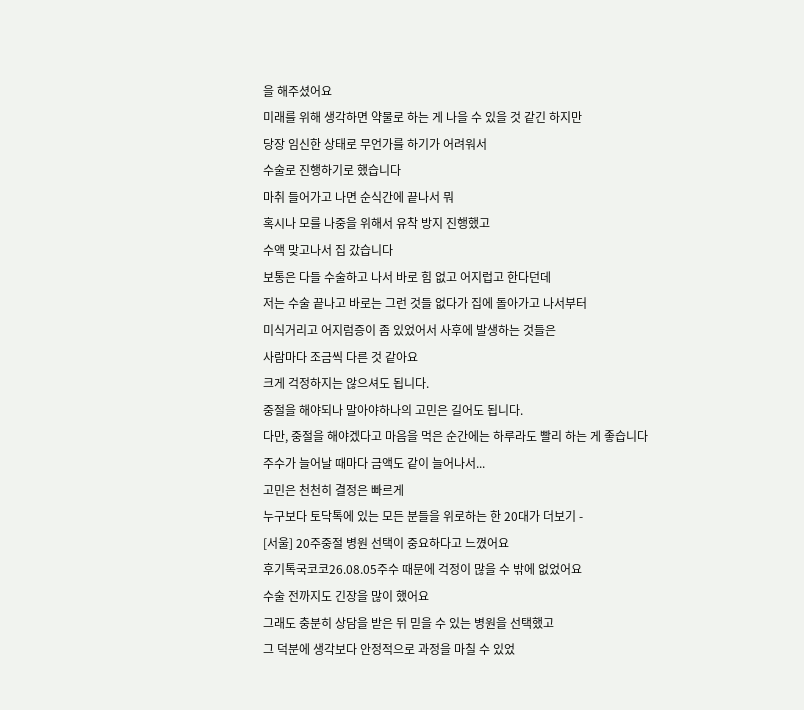을 해주셨어요
미래를 위해 생각하면 약물로 하는 게 나을 수 있을 것 같긴 하지만
당장 임신한 상태로 무언가를 하기가 어려워서
수술로 진행하기로 했습니다
마취 들어가고 나면 순식간에 끝나서 뭐
혹시나 모를 나중을 위해서 유착 방지 진행했고
수액 맞고나서 집 갔습니다
보통은 다들 수술하고 나서 바로 힘 없고 어지럽고 한다던데
저는 수술 끝나고 바로는 그런 것들 없다가 집에 돌아가고 나서부터
미식거리고 어지럼증이 좀 있었어서 사후에 발생하는 것들은
사람마다 조금씩 다른 것 같아요
크게 걱정하지는 않으셔도 됩니다.
중절을 해야되나 말아야하나의 고민은 길어도 됩니다.
다만, 중절을 해야겠다고 마음을 먹은 순간에는 하루라도 빨리 하는 게 좋습니다
주수가 늘어날 때마다 금액도 같이 늘어나서...
고민은 천천히 결정은 빠르게
누구보다 토닥톡에 있는 모든 분들을 위로하는 한 20대가 더보기 -
[서울] 20주중절 병원 선택이 중요하다고 느꼈어요
후기톡국코코26.08.05주수 때문에 걱정이 많을 수 밖에 없었어요
수술 전까지도 긴장을 많이 했어요
그래도 충분히 상담을 받은 뒤 믿을 수 있는 병원을 선택했고
그 덕분에 생각보다 안정적으로 과정을 마칠 수 있었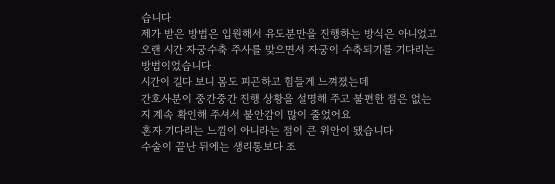습니다
제가 받은 방법은 입원해서 유도분만을 진행하는 방식은 아니었고
오랜 시간 자궁수축 주사를 맞으면서 자궁이 수축되기를 기다리는 방법이었습니다
시간이 길다 보니 몸도 피곤하고 힘들게 느껴졌는데
간호사분이 중간중간 진행 상황을 설명해 주고 불편한 점은 없는지 계속 확인해 주셔서 불안감이 많이 줄었어요
혼자 기다리는 느낌이 아니라는 점이 큰 위안이 됐습니다
수술이 끝난 뒤에는 생리통보다 조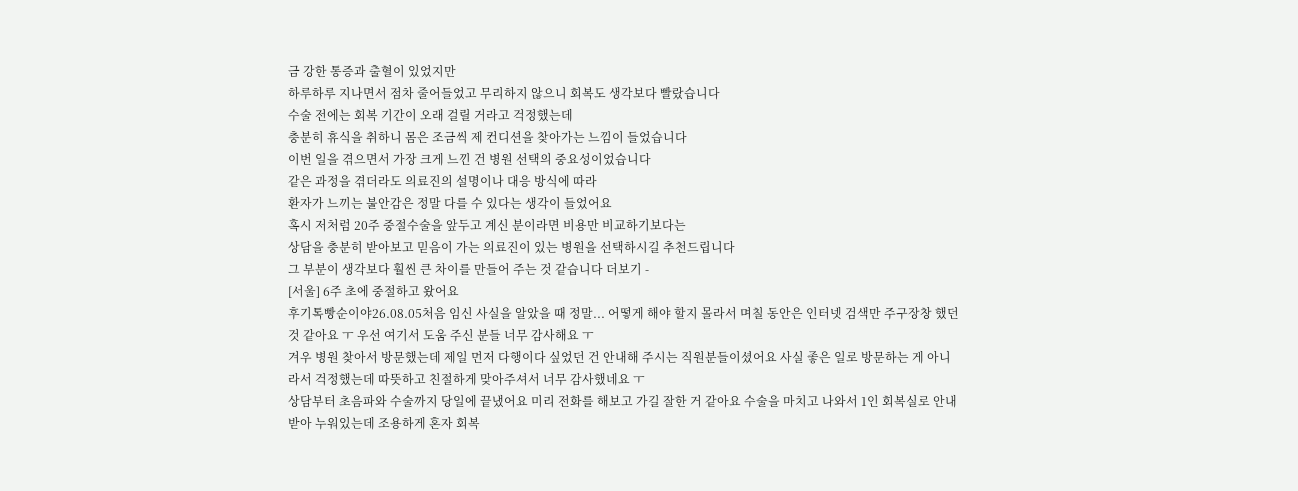금 강한 통증과 출혈이 있었지만
하루하루 지나면서 점차 줄어들었고 무리하지 않으니 회복도 생각보다 빨랐습니다
수술 전에는 회복 기간이 오래 걸릴 거라고 걱정했는데
충분히 휴식을 취하니 몸은 조금씩 제 컨디션을 찾아가는 느낌이 들었습니다
이번 일을 겪으면서 가장 크게 느낀 건 병원 선택의 중요성이었습니다
같은 과정을 겪더라도 의료진의 설명이나 대응 방식에 따라
환자가 느끼는 불안감은 정말 다를 수 있다는 생각이 들었어요
혹시 저처럼 20주 중절수술을 앞두고 계신 분이라면 비용만 비교하기보다는
상담을 충분히 받아보고 믿음이 가는 의료진이 있는 병원을 선택하시길 추천드립니다
그 부분이 생각보다 훨씬 큰 차이를 만들어 주는 것 같습니다 더보기 -
[서울] 6주 초에 중절하고 왔어요
후기톡빵순이야26.08.05처음 임신 사실을 알았을 때 정말... 어떻게 해야 할지 몰라서 며칠 동안은 인터넷 검색만 주구장창 했던 것 같아요 ㅜ 우선 여기서 도움 주신 분들 너무 감사해요 ㅜ
겨우 병원 찾아서 방문했는데 제일 먼저 다행이다 싶었던 건 안내해 주시는 직원분들이셨어요 사실 좋은 일로 방문하는 게 아니라서 걱정했는데 따뜻하고 친절하게 맞아주셔서 너무 감사했네요 ㅜ
상담부터 초음파와 수술까지 당일에 끝냈어요 미리 전화를 해보고 가길 잘한 거 같아요 수술을 마치고 나와서 1인 회복실로 안내받아 누워있는데 조용하게 혼자 회복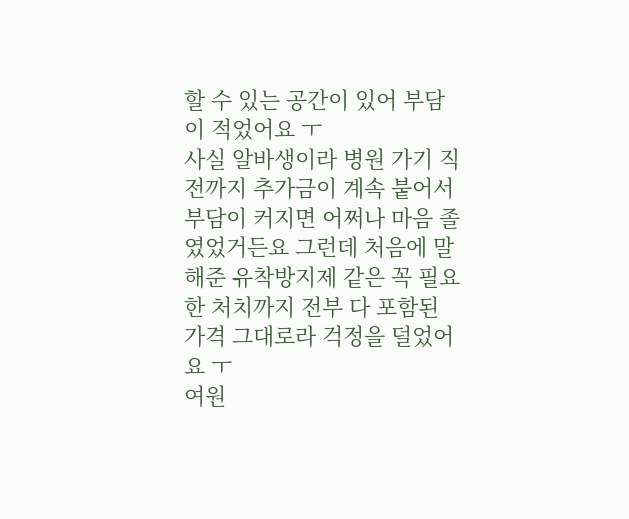할 수 있는 공간이 있어 부담이 적었어요 ㅜ
사실 알바생이라 병원 가기 직전까지 추가금이 계속 붙어서 부담이 커지면 어쩌나 마음 졸였었거든요 그런데 처음에 말해준 유착방지제 같은 꼭 필요한 처치까지 전부 다 포함된 가격 그대로라 걱정을 덜었어요 ㅜ
여원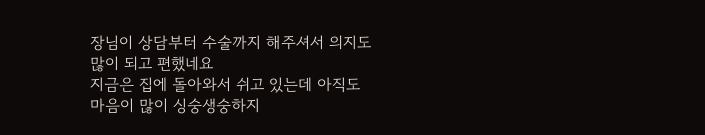장님이 상담부터 수술까지 해주셔서 의지도 많이 되고 편했네요
지금은 집에 돌아와서 쉬고 있는데 아직도 마음이 많이 싱숭생숭하지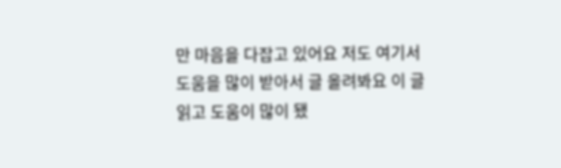만 마음을 다잡고 있어요 저도 여기서 도움을 많이 받아서 글 올려봐요 이 글 읽고 도움이 많이 됐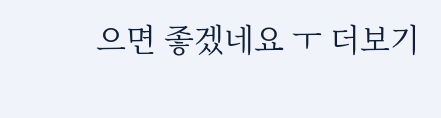으면 좋겠네요 ㅜ 더보기